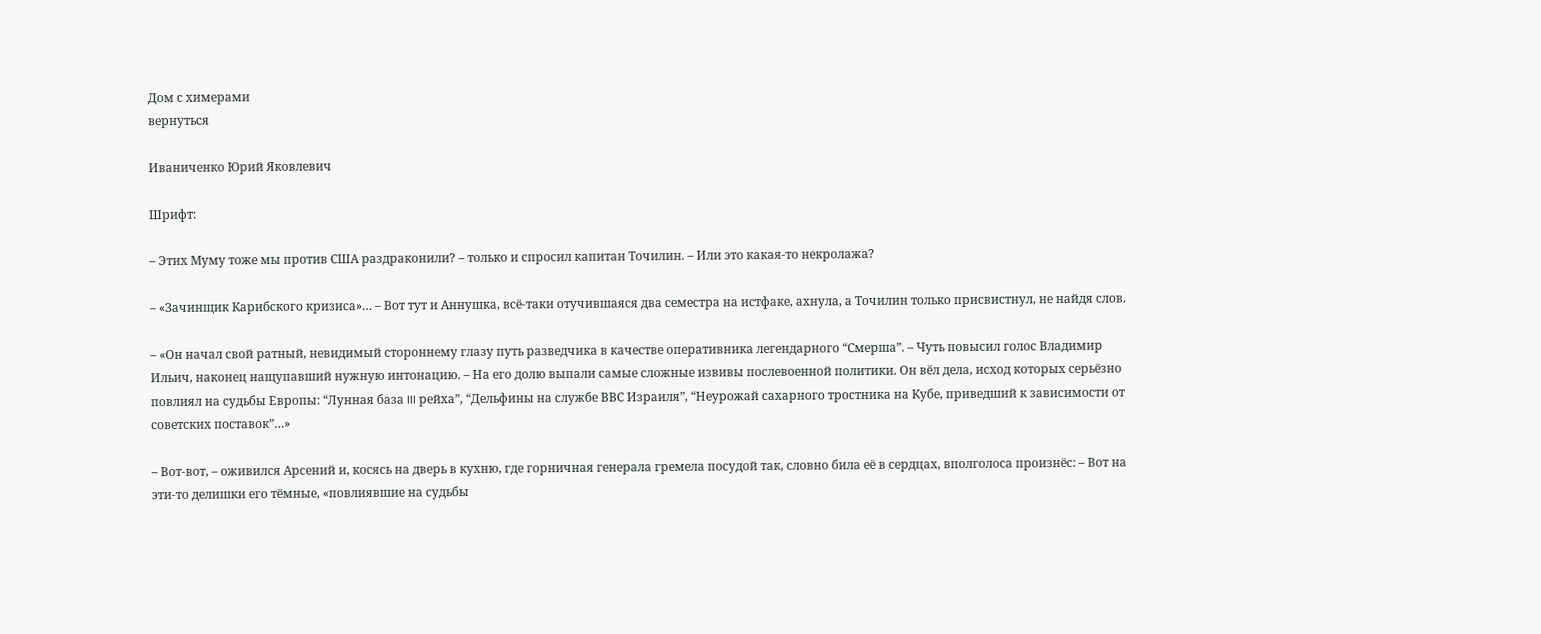Дом с химерами
вернуться

Иваниченко Юрий Яковлевич

Шрифт:

– Этих Муму тоже мы против США раздраконили? – только и спросил капитан Точилин. – Или это какая-то некролажа?

– «Зачинщик Карибского кризиса»… – Вот тут и Аннушка, всё-таки отучившаяся два семестра на истфаке, ахнула, а Точилин только присвистнул, не найдя слов.

– «Он начал свой ратный, невидимый стороннему глазу путь разведчика в качестве оперативника легендарного “Смерша”. – Чуть повысил голос Владимир Ильич, наконец нащупавший нужную интонацию. – На его долю выпали самые сложные извивы послевоенной политики. Он вёл дела, исход которых серьёзно повлиял на судьбы Европы: “Лунная база III рейха”, “Дельфины на службе ВВС Израиля”, “Неурожай сахарного тростника на Кубе, приведший к зависимости от советских поставок”…»

– Вот-вот, – оживился Арсений и, косясь на дверь в кухню, где горничная генерала гремела посудой так, словно била её в сердцах, вполголоса произнёс: – Вот на эти-то делишки его тёмные, «повлиявшие на судьбы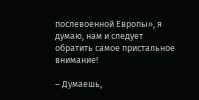послевоенной Европы», я думаю, нам и следует обратить самое пристальное внимание!

– Думаешь,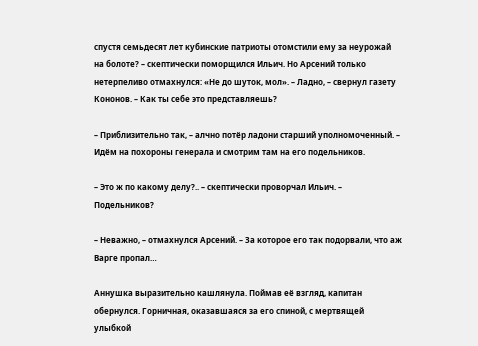спустя семьдесят лет кубинские патриоты отомстили ему за неурожай на болоте? – скептически поморщился Ильич. Но Арсений только нетерпеливо отмахнулся: «Не до шуток, мол». – Ладно, – свернул газету Кононов. – Как ты себе это представляешь?

– Приблизительно так, – алчно потёр ладони старший уполномоченный. – Идём на похороны генерала и смотрим там на его подельников.

– Это ж по какому делу?.. – скептически проворчал Ильич. – Подельников?

– Неважно, – отмахнулся Арсений. – За которое его так подорвали, что аж Варге пропал…

Аннушка выразительно кашлянула. Поймав её взгляд, капитан обернулся. Горничная, оказавшаяся за его спиной, с мертвящей улыбкой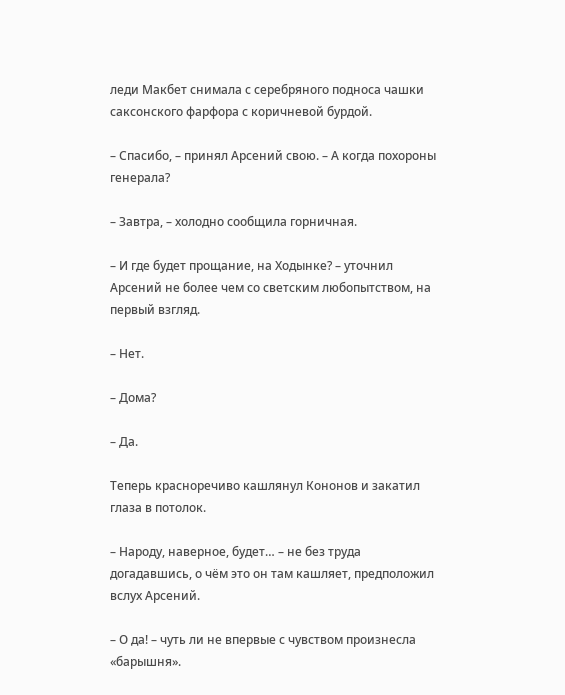леди Макбет снимала с серебряного подноса чашки саксонского фарфора с коричневой бурдой.

– Спасибо, – принял Арсений свою. – А когда похороны генерала?

– Завтра, – холодно сообщила горничная.

– И где будет прощание, на Ходынке? – уточнил Арсений не более чем со светским любопытством, на первый взгляд.

– Нет.

– Дома?

– Да.

Теперь красноречиво кашлянул Кононов и закатил глаза в потолок.

– Народу, наверное, будет… – не без труда догадавшись, о чём это он там кашляет, предположил вслух Арсений.

– О да! – чуть ли не впервые с чувством произнесла «барышня».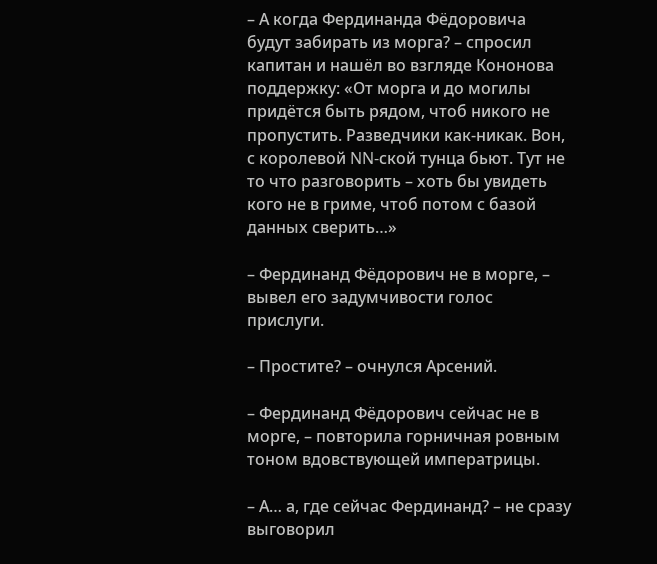– А когда Фердинанда Фёдоровича будут забирать из морга? – спросил капитан и нашёл во взгляде Кононова поддержку: «От морга и до могилы придётся быть рядом, чтоб никого не пропустить. Разведчики как-никак. Вон, с королевой NN-ской тунца бьют. Тут не то что разговорить – хоть бы увидеть кого не в гриме, чтоб потом с базой данных сверить…»

– Фердинанд Фёдорович не в морге, – вывел его задумчивости голос прислуги.

– Простите? – очнулся Арсений.

– Фердинанд Фёдорович сейчас не в морге, – повторила горничная ровным тоном вдовствующей императрицы.

– А… а, где сейчас Фердинанд? – не сразу выговорил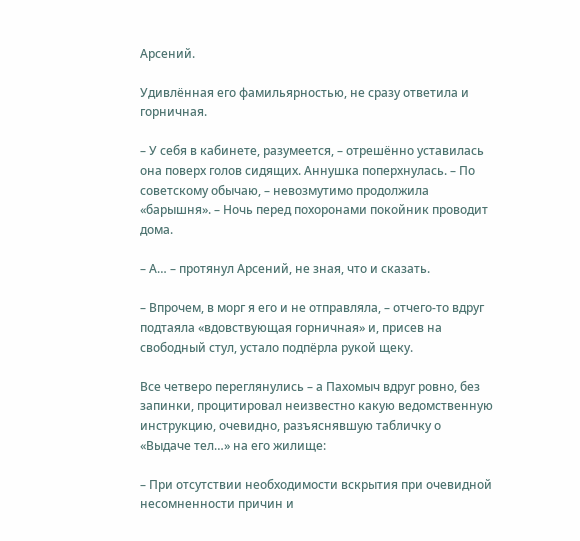Арсений.

Удивлённая его фамильярностью, не сразу ответила и горничная.

– У себя в кабинете, разумеется, – отрешённо уставилась она поверх голов сидящих. Аннушка поперхнулась. – По советскому обычаю, – невозмутимо продолжила «барышня». – Ночь перед похоронами покойник проводит дома.

– А… – протянул Арсений, не зная, что и сказать.

– Впрочем, в морг я его и не отправляла, – отчего-то вдруг подтаяла «вдовствующая горничная» и, присев на свободный стул, устало подпёрла рукой щеку.

Все четверо переглянулись – а Пахомыч вдруг ровно, без запинки, процитировал неизвестно какую ведомственную инструкцию, очевидно, разъяснявшую табличку о «Выдаче тел…» на его жилище:

– При отсутствии необходимости вскрытия при очевидной несомненности причин и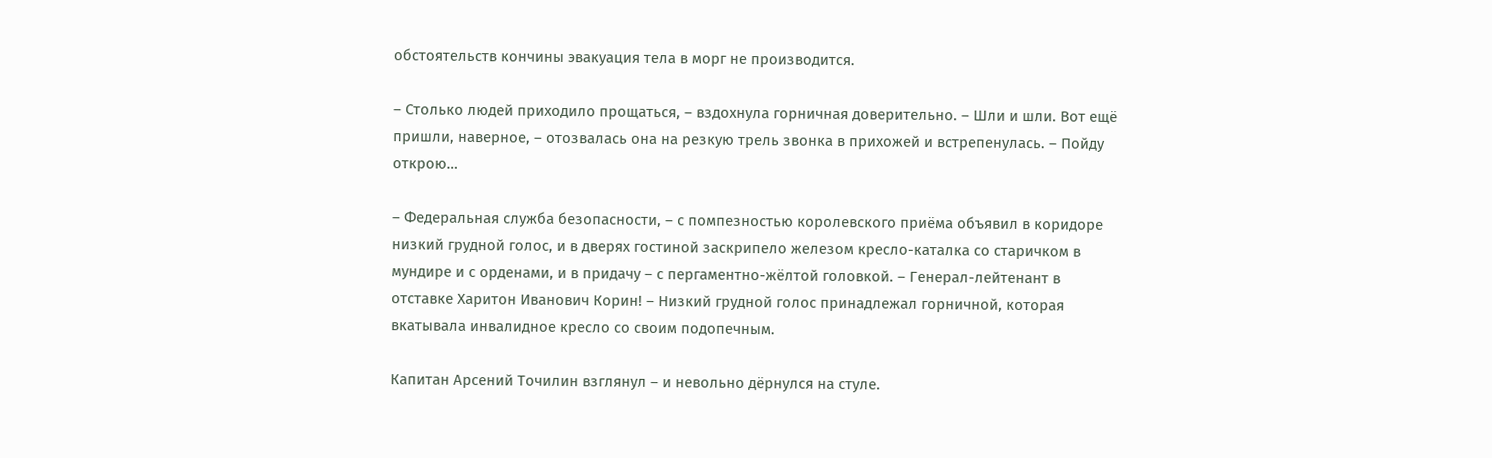обстоятельств кончины эвакуация тела в морг не производится.

– Столько людей приходило прощаться, – вздохнула горничная доверительно. – Шли и шли. Вот ещё пришли, наверное, – отозвалась она на резкую трель звонка в прихожей и встрепенулась. – Пойду открою…

– Федеральная служба безопасности, – с помпезностью королевского приёма объявил в коридоре низкий грудной голос, и в дверях гостиной заскрипело железом кресло-каталка со старичком в мундире и с орденами, и в придачу – с пергаментно-жёлтой головкой. – Генерал-лейтенант в отставке Харитон Иванович Корин! – Низкий грудной голос принадлежал горничной, которая вкатывала инвалидное кресло со своим подопечным.

Капитан Арсений Точилин взглянул – и невольно дёрнулся на стуле.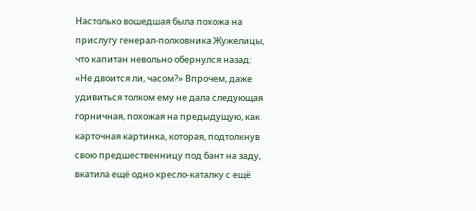Настолько вошедшая была похожа на прислугу генерал-полковника Жужелицы, что капитан невольно обернулся назад: «Не двоится ли, часом?» Впрочем, даже удивиться толком ему не дала следующая горничная, похожая на предыдущую, как карточная картинка, которая, подтолкнув свою предшественницу под бант на заду, вкатила ещё одно кресло-каталку с ещё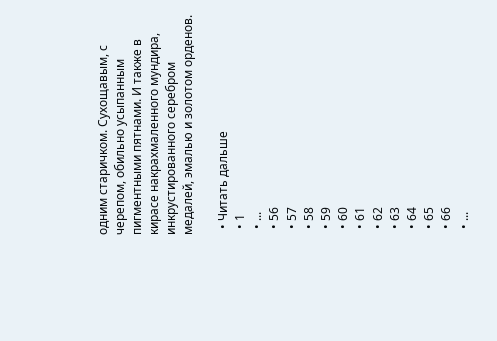одним старичком. Сухощавым, с черепом, обильно усыпанным пигментными пятнами. И также в кирасе накрахмаленного мундира, инкрустированного серебром медалей, эмалью и золотом орденов.

  • Читать дальше
  • 1
  • ...
  • 56
  • 57
  • 58
  • 59
  • 60
  • 61
  • 62
  • 63
  • 64
  • 65
  • 66
  • ...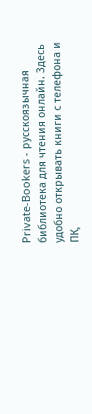Private-Bookers - русскоязычная библиотека для чтения онлайн. Здесь удобно открывать книги с телефона и ПК,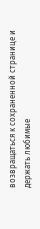возвращаться к сохраненной странице и держать любимые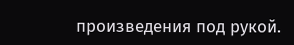произведения под рукой.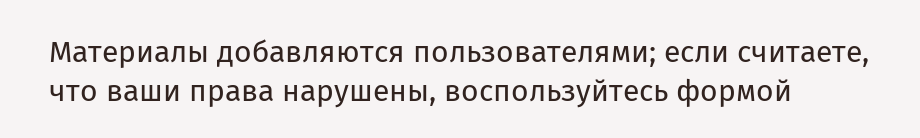Материалы добавляются пользователями; если считаете, что ваши права нарушены, воспользуйтесь формой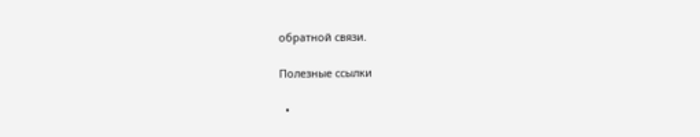обратной связи.

Полезные ссылки

  •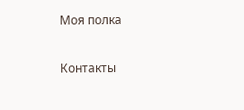Моя полка

Контакты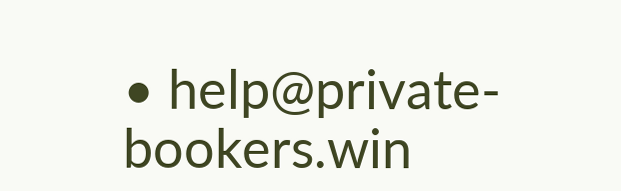• help@private-bookers.win